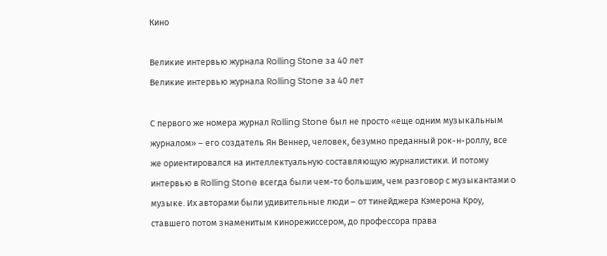Кино

Великие интервью журнала Rolling Stone за 40 лет
Великие интервью журнала Rolling Stone за 40 лет

С первого же номера журнал Rolling Stone был не просто «еще одним музыкальным журналом» – его создатель Ян Веннер, человек, безумно преданный рок-н-роллу, все же ориентировался на интеллектуальную составляющую журналистики. И потому интервью в Rolling Stone всегда были чем-то большим, чем разговор с музыкантами о музыке. Их авторами были удивительные люди – от тинейджера Кэмерона Кроу, ставшего потом знаменитым кинорежиссером, до профессора права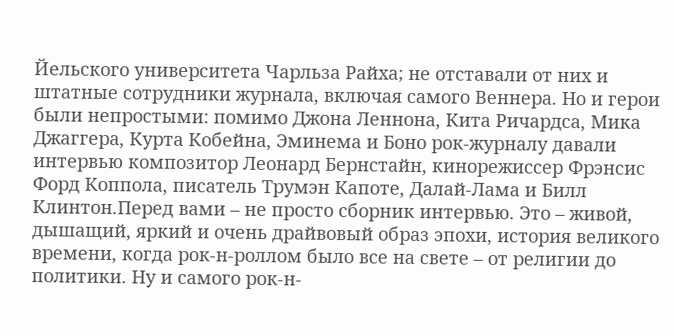Йельского университета Чарльза Райха; не отставали от них и штатные сотрудники журнала, включая самого Веннера. Но и герои были непростыми: помимо Джона Леннона, Кита Ричардса, Мика Джаггера, Курта Кобейна, Эминема и Боно рок-журналу давали интервью композитор Леонард Бернстайн, кинорежиссер Фрэнсис Форд Коппола, писатель Трумэн Капоте, Далай-Лама и Билл Клинтон.Перед вами – не просто сборник интервью. Это – живой, дышащий, яркий и очень драйвовый образ эпохи, история великого времени, когда рок-н-роллом было все на свете – от религии до политики. Ну и самого рок-н-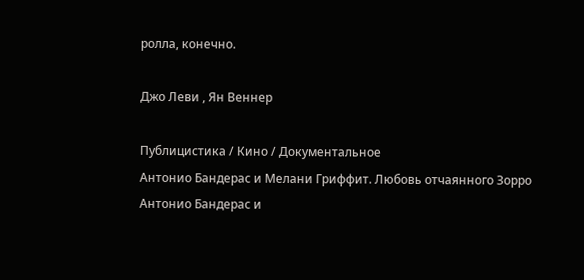ролла, конечно.

Джо Леви , Ян Веннер

Публицистика / Кино / Документальное
Антонио Бандерас и Мелани Гриффит. Любовь отчаянного Зорро
Антонио Бандерас и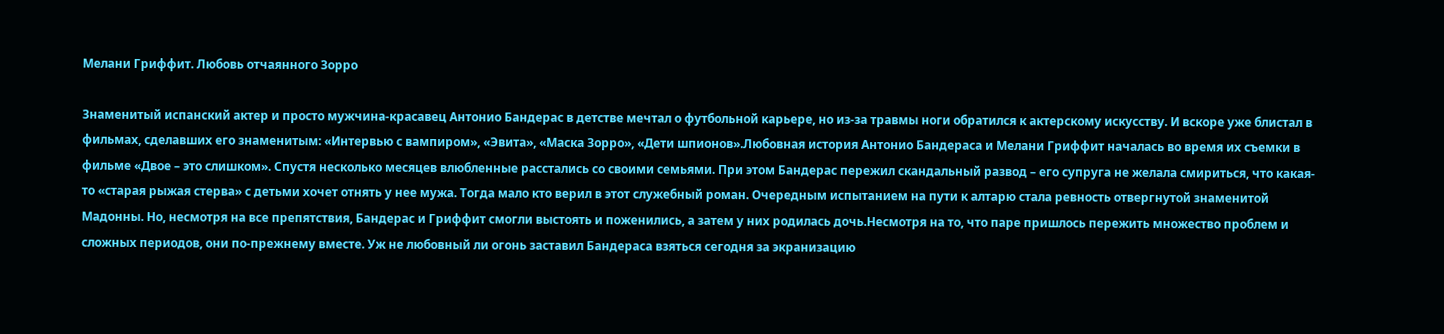Мелани Гриффит. Любовь отчаянного Зорро

Знаменитый испанский актер и просто мужчина-красавец Антонио Бандерас в детстве мечтал о футбольной карьере, но из-за травмы ноги обратился к актерскому искусству. И вскоре уже блистал в фильмах, сделавших его знаменитым: «Интервью с вампиром», «Эвита», «Маска Зорро», «Дети шпионов».Любовная история Антонио Бандераса и Мелани Гриффит началась во время их съемки в фильме «Двое – это слишком». Спустя несколько месяцев влюбленные расстались со своими семьями. При этом Бандерас пережил скандальный развод – его супруга не желала смириться, что какая-то «старая рыжая стерва» с детьми хочет отнять у нее мужа. Тогда мало кто верил в этот служебный роман. Очередным испытанием на пути к алтарю стала ревность отвергнутой знаменитой Мадонны. Но, несмотря на все препятствия, Бандерас и Гриффит смогли выстоять и поженились, а затем у них родилась дочь.Несмотря на то, что паре пришлось пережить множество проблем и сложных периодов, они по-прежнему вместе. Уж не любовный ли огонь заставил Бандераса взяться сегодня за экранизацию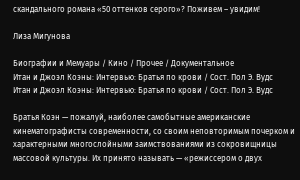скандального романа «50 оттенков серого»? Поживем – увидим!

Лиза Мигунова

Биографии и Мемуары / Кино / Прочее / Документальное
Итан и Джоэл Коэны: Интервью: Братья по крови / Сост. Пол Э. Вудс
Итан и Джоэл Коэны: Интервью: Братья по крови / Сост. Пол Э. Вудс

Братья Коэн — пожалуй, наиболее самобытные американские кинематографисты современности, со своим неповторимым почерком и характерными многослойными заимствованиями из сокровищницы массовой культуры. Их принято называть — «режиссером о двух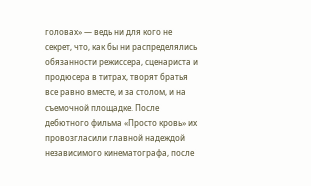головах» — ведь ни для кого не секрет, что, как бы ни распределялись обязанности режиссера, сценариста и продюсера в титрах, творят братья все равно вместе, и за столом, и на съемочной площадке. После дебютного фильма «Просто кровь» их провозгласили главной надеждой независимого кинематографа, после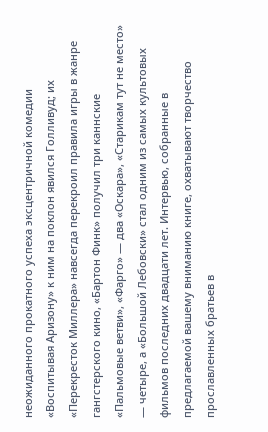неожиданного прокатного успеха эксцентричной комедии «Воспитывая Аризону» к ним на поклон явился Голливуд; их «Перекресток Миллера» навсегда перекроил правила игры в жанре гангстерского кино, «Бартон Финк» получил три каннские «Пальмовые ветви», «Фарго» — два «Оскара», «Старикам тут не место» — четыре, а «Большой Лебовски» стал одним из самых культовых фильмов последних двадцати лет. Интервью, собранные в предлагаемой вашему вниманию книге, охватывают творчество прославленных братьев в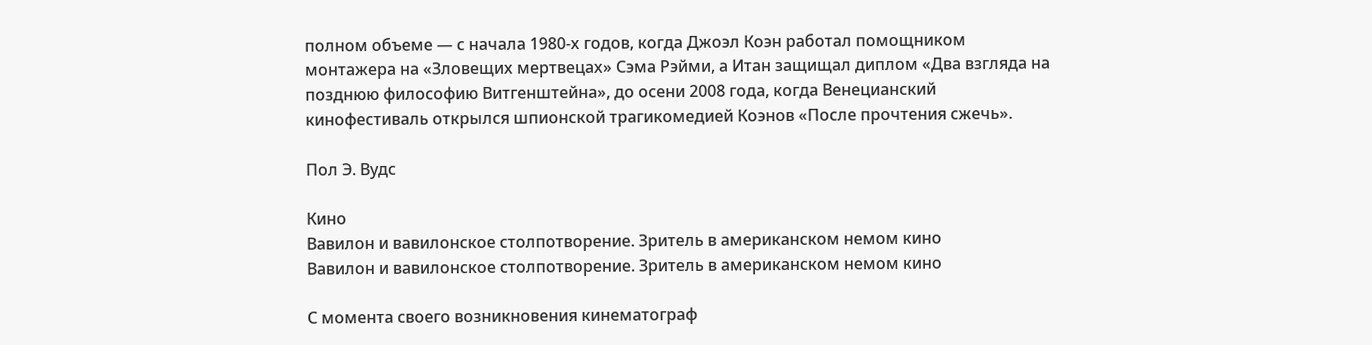полном объеме — с начала 1980-х годов, когда Джоэл Коэн работал помощником монтажера на «Зловещих мертвецах» Сэма Рэйми, а Итан защищал диплом «Два взгляда на позднюю философию Витгенштейна», до осени 2008 года, когда Венецианский кинофестиваль открылся шпионской трагикомедией Коэнов «После прочтения сжечь».

Пол Э. Вудс

Кино
Вавилон и вавилонское столпотворение. Зритель в американском немом кино
Вавилон и вавилонское столпотворение. Зритель в американском немом кино

С момента своего возникновения кинематограф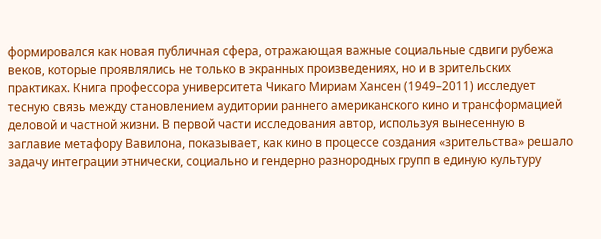формировался как новая публичная сфера, отражающая важные социальные сдвиги рубежа веков, которые проявлялись не только в экранных произведениях, но и в зрительских практиках. Книга профессора университета Чикаго Мириам Хансен (1949–2011) исследует тесную связь между становлением аудитории раннего американского кино и трансформацией деловой и частной жизни. В первой части исследования автор, используя вынесенную в заглавие метафору Вавилона, показывает, как кино в процессе создания «зрительства» решало задачу интеграции этнически, социально и гендерно разнородных групп в единую культуру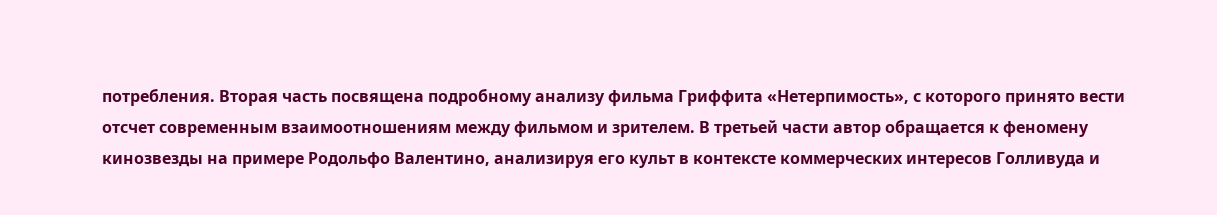потребления. Вторая часть посвящена подробному анализу фильма Гриффита «Нетерпимость», с которого принято вести отсчет современным взаимоотношениям между фильмом и зрителем. В третьей части автор обращается к феномену кинозвезды на примере Родольфо Валентино, анализируя его культ в контексте коммерческих интересов Голливуда и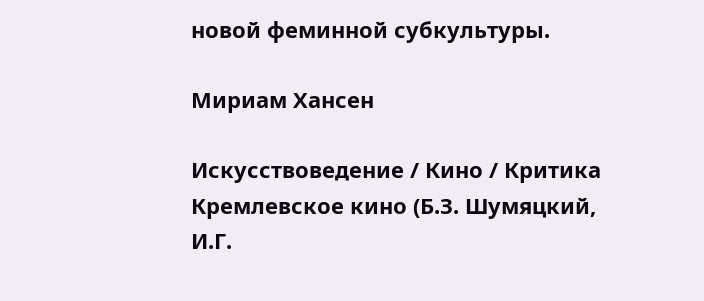новой феминной субкультуры.

Мириам Хансен

Искусствоведение / Кино / Критика
Кремлевское кино (Б.З. Шумяцкий, И.Г.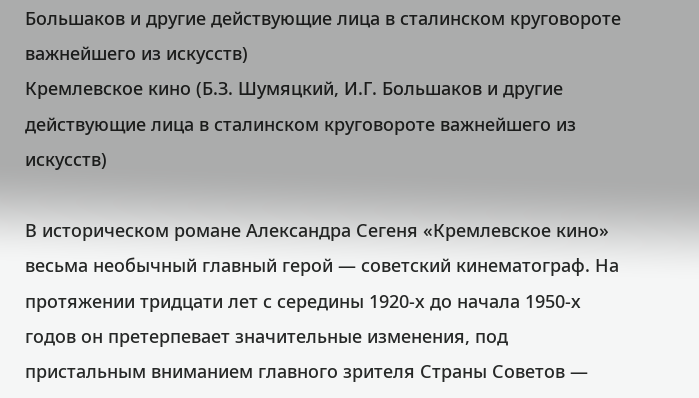Большаков и другие действующие лица в сталинском круговороте важнейшего из искусств)
Кремлевское кино (Б.З. Шумяцкий, И.Г. Большаков и другие действующие лица в сталинском круговороте важнейшего из искусств)

В историческом романе Александра Сегеня «Кремлевское кино» весьма необычный главный герой — советский кинематограф. На протяжении тридцати лет с середины 1920-х до начала 1950-х годов он претерпевает значительные изменения, под пристальным вниманием главного зрителя Страны Советов —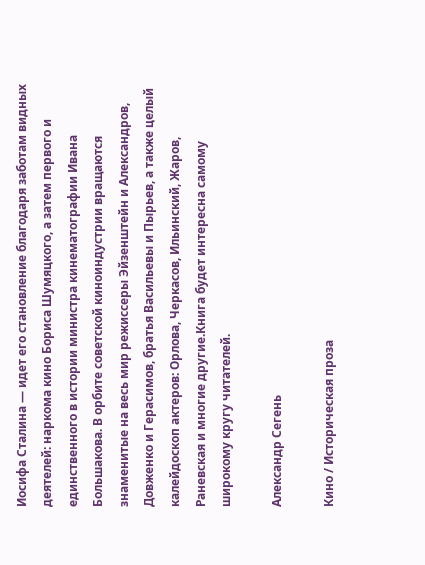Иосифа Сталина — идет его становление благодаря заботам видных деятелей: наркома кино Бориса Шумяцкого, а затем первого и единственного в истории министра кинематографии Ивана Большакова. В орбите советской киноиндустрии вращаются знаменитые на весь мир режиссеры Эйзенштейн и Александров, Довженко и Герасимов, братья Васильевы и Пырьев, а также целый калейдоскоп актеров: Орлова, Черкасов, Ильинский, Жаров, Раневская и многие другие.Книга будет интересна самому широкому кругу читателей.

Александр Сегень

Кино / Историческая проза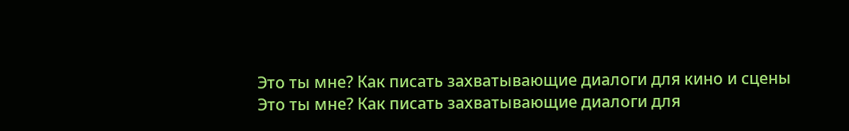Это ты мне? Как писать захватывающие диалоги для кино и сцены
Это ты мне? Как писать захватывающие диалоги для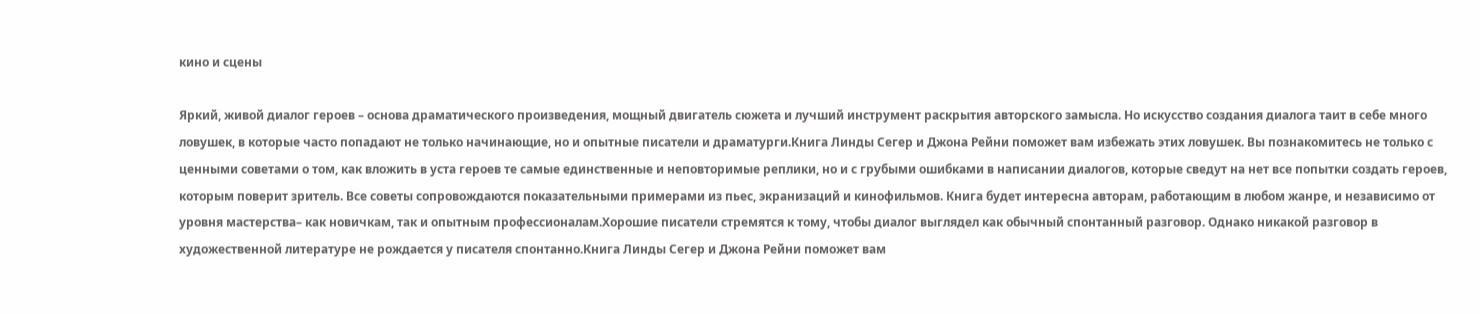кино и сцены

Яркий, живой диалог героев – основа драматического произведения, мощный двигатель сюжета и лучший инструмент раскрытия авторского замысла. Но искусство создания диалога таит в себе много ловушек, в которые часто попадают не только начинающие, но и опытные писатели и драматурги.Книга Линды Сегер и Джона Рейни поможет вам избежать этих ловушек. Вы познакомитесь не только с ценными советами о том, как вложить в уста героев те самые единственные и неповторимые реплики, но и с грубыми ошибками в написании диалогов, которые сведут на нет все попытки создать героев, которым поверит зритель. Все советы сопровождаются показательными примерами из пьес, экранизаций и кинофильмов. Книга будет интересна авторам, работающим в любом жанре, и независимо от уровня мастерства– как новичкам, так и опытным профессионалам.Хорошие писатели стремятся к тому, чтобы диалог выглядел как обычный спонтанный разговор. Однако никакой разговор в художественной литературе не рождается у писателя спонтанно.Книга Линды Сегер и Джона Рейни поможет вам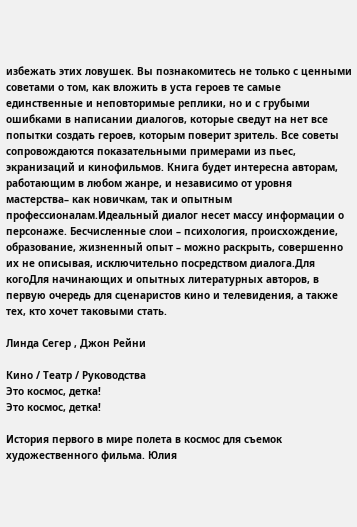избежать этих ловушек. Вы познакомитесь не только с ценными советами о том, как вложить в уста героев те самые единственные и неповторимые реплики, но и с грубыми ошибками в написании диалогов, которые сведут на нет все попытки создать героев, которым поверит зритель. Все советы сопровождаются показательными примерами из пьес, экранизаций и кинофильмов. Книга будет интересна авторам, работающим в любом жанре, и независимо от уровня мастерства– как новичкам, так и опытным профессионалам.Идеальный диалог несет массу информации о персонаже. Бесчисленные слои – психология, происхождение, образование, жизненный опыт – можно раскрыть, совершенно их не описывая, исключительно посредством диалога.Для когоДля начинающих и опытных литературных авторов, в первую очередь для сценаристов кино и телевидения, а также тех, кто хочет таковыми стать.

Линда Сегер , Джон Рейни

Кино / Театр / Руководства
Это космос, детка!
Это космос, детка!

История первого в мире полета в космос для съемок художественного фильма. Юлия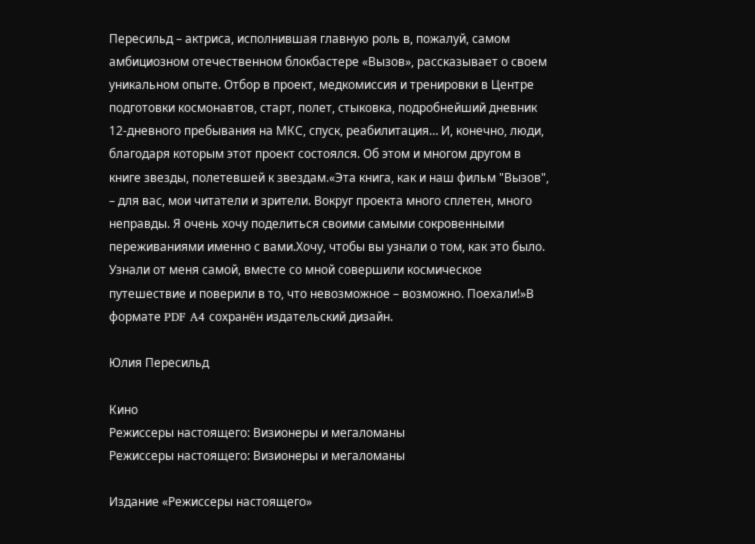Пересильд – актриса, исполнившая главную роль в, пожалуй, самом амбициозном отечественном блокбастере «Вызов», рассказывает о своем уникальном опыте. Отбор в проект, медкомиссия и тренировки в Центре подготовки космонавтов, старт, полет, стыковка, подробнейший дневник 12-дневного пребывания на МКС, спуск, реабилитация… И, конечно, люди, благодаря которым этот проект состоялся. Об этом и многом другом в книге звезды, полетевшей к звездам.«Эта книга, как и наш фильм "Вызов", – для вас, мои читатели и зрители. Вокруг проекта много сплетен, много неправды. Я очень хочу поделиться своими самыми сокровенными переживаниями именно с вами.Хочу, чтобы вы узнали о том, как это было. Узнали от меня самой, вместе со мной совершили космическое путешествие и поверили в то, что невозможное – возможно. Поехали!»В формате PDF A4 сохранён издательский дизайн.

Юлия Пересильд

Кино
Режиссеры настоящего: Визионеры и мегаломаны
Режиссеры настоящего: Визионеры и мегаломаны

Издание «Режиссеры настоящего»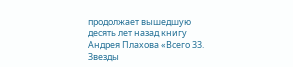продолжает вышедшую десять лет назад книгу Андрея Плахова «Всего 33. Звезды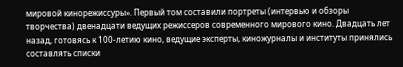мировой кинорежиссуры». Первый том составили портреты (интервью и обзоры творчества) двенадцати ведущих режиссеров современного мирового кино. Двадцать лет назад, готовясь к 100-летию кино, ведущие эксперты, киножурналы и институты принялись составлять списки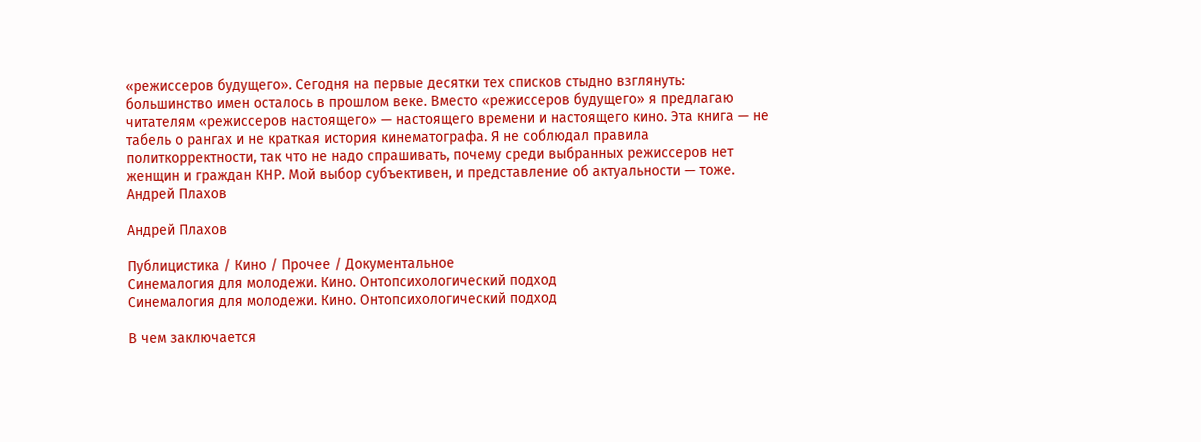«режиссеров будущего». Сегодня на первые десятки тех списков стыдно взглянуть: большинство имен осталось в прошлом веке. Вместо «режиссеров будущего» я предлагаю читателям «режиссеров настоящего» — настоящего времени и настоящего кино. Эта книга — не табель о рангах и не краткая история кинематографа. Я не соблюдал правила политкорректности, так что не надо спрашивать, почему среди выбранных режиссеров нет женщин и граждан КНР. Мой выбор субъективен, и представление об актуальности — тоже. Андрей Плахов

Андрей Плахов

Публицистика / Кино / Прочее / Документальное
Синемалогия для молодежи. Кино. Онтопсихологический подход
Синемалогия для молодежи. Кино. Онтопсихологический подход

В чем заключается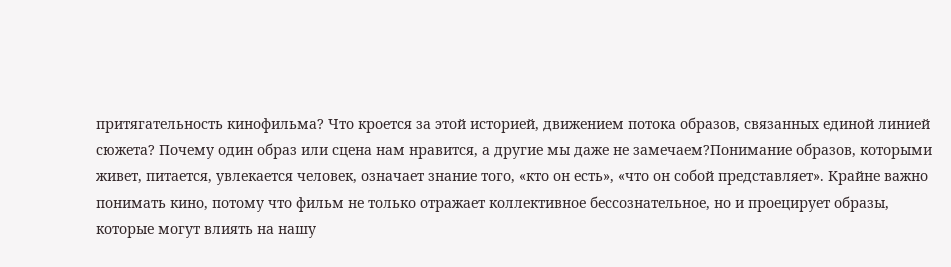притягательность кинофильма? Что кроется за этой историей, движением потока образов, связанных единой линией сюжета? Почему один образ или сцена нам нравится, а другие мы даже не замечаем?Понимание образов, которыми живет, питается, увлекается человек, означает знание того, «кто он есть», «что он собой представляет». Крайне важно понимать кино, потому что фильм не только отражает коллективное бессознательное, но и проецирует образы, которые могут влиять на нашу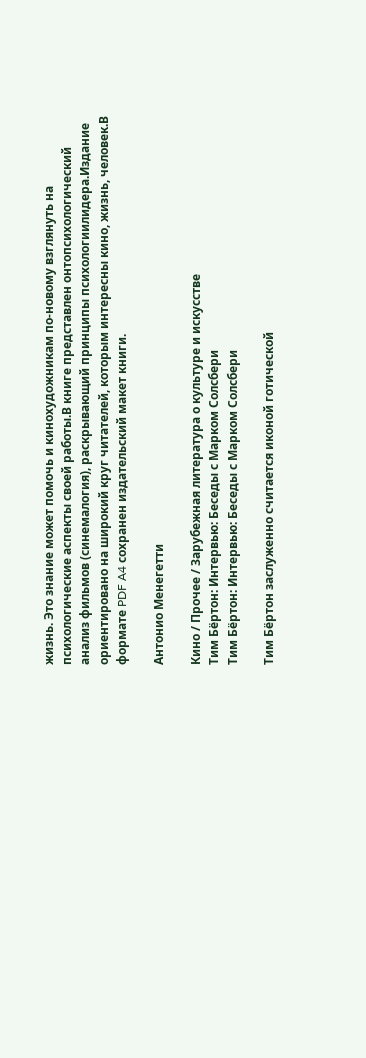жизнь. Это знание может помочь и кинохудожникам по-новому взглянуть на психологические аспекты своей работы.В книге представлен онтопсихологический анализ фильмов (синемалогия), раскрывающий принципы психологиилидера.Издание ориентировано на широкий круг читателей, которым интересны кино, жизнь, человек.В формате PDF A4 сохранен издательский макет книги.

Антонио Менегетти

Кино / Прочее / Зарубежная литература о культуре и искусстве
Тим Бёртон: Интервью: Беседы с Марком Солсбери
Тим Бёртон: Интервью: Беседы с Марком Солсбери

Тим Бёртон заслуженно считается иконой готической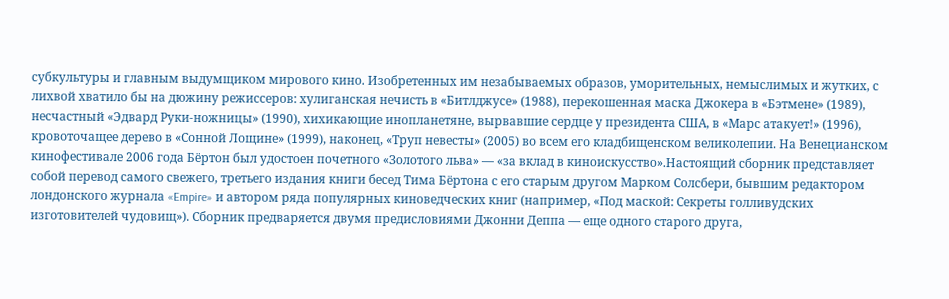субкультуры и главным выдумщиком мирового кино. Изобретенных им незабываемых образов, уморительных, немыслимых и жутких, с лихвой хватило бы на дюжину режиссеров: хулиганская нечисть в «Битлджусе» (1988), перекошенная маска Джокера в «Бэтмене» (1989), несчастный «Эдвард Руки-ножницы» (1990), хихикающие инопланетяне, вырвавшие сердце у президента США, в «Марс атакует!» (1996), кровоточащее дерево в «Сонной Лощине» (1999), наконец, «Труп невесты» (2005) во всем его кладбищенском великолепии. На Венецианском кинофестивале 2006 года Бёртон был удостоен почетного «Золотого льва» — «за вклад в киноискусство».Настоящий сборник представляет собой перевод самого свежего, третьего издания книги бесед Тима Бёртона с его старым другом Марком Солсбери, бывшим редактором лондонского журнала «Empire» и автором ряда популярных киноведческих книг (например, «Под маской: Секреты голливудских изготовителей чудовищ»). Сборник предваряется двумя предисловиями Джонни Деппа — еще одного старого друга,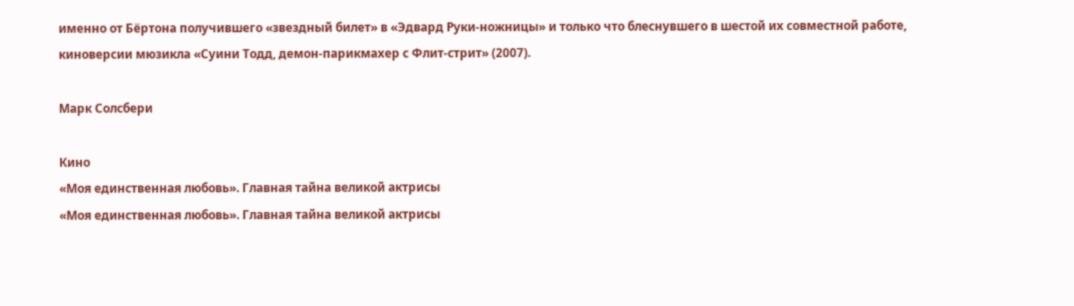именно от Бёртона получившего «звездный билет» в «Эдвард Руки-ножницы» и только что блеснувшего в шестой их совместной работе, киноверсии мюзикла «Суини Тодд, демон-парикмахер с Флит-стрит» (2007).

Марк Солсбери

Кино
«Моя единственная любовь». Главная тайна великой актрисы
«Моя единственная любовь». Главная тайна великой актрисы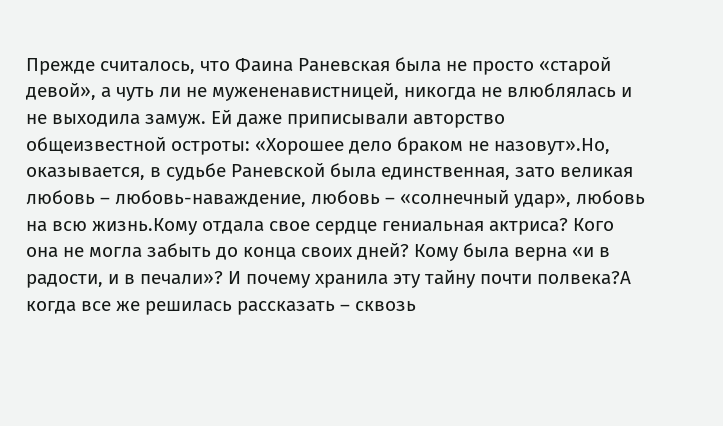Прежде считалось, что Фаина Раневская была не просто «старой девой», а чуть ли не мужененавистницей, никогда не влюблялась и не выходила замуж. Ей даже приписывали авторство общеизвестной остроты: «Хорошее дело браком не назовут».Но, оказывается, в судьбе Раневской была единственная, зато великая любовь – любовь-наваждение, любовь – «солнечный удар», любовь на всю жизнь.Кому отдала свое сердце гениальная актриса? Кого она не могла забыть до конца своих дней? Кому была верна «и в радости, и в печали»? И почему хранила эту тайну почти полвека?А когда все же решилась рассказать – сквозь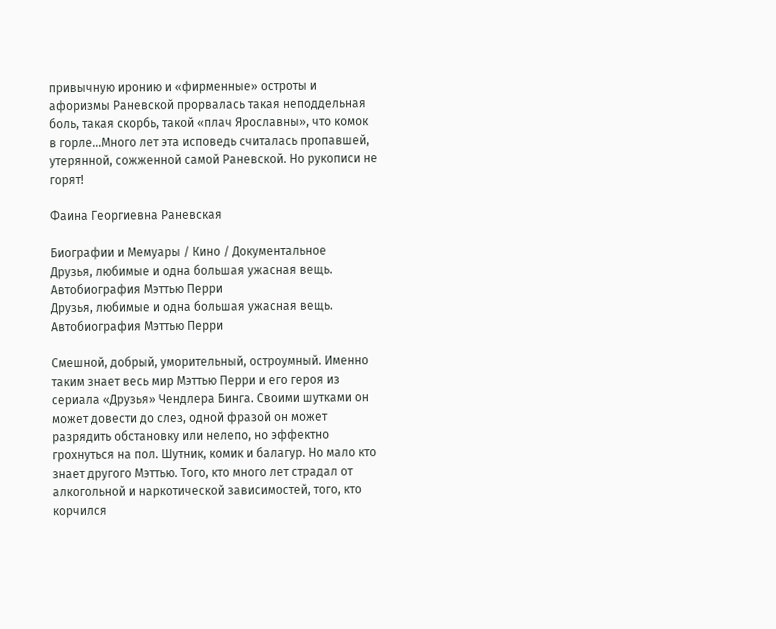привычную иронию и «фирменные» остроты и афоризмы Раневской прорвалась такая неподдельная боль, такая скорбь, такой «плач Ярославны», что комок в горле…Много лет эта исповедь считалась пропавшей, утерянной, сожженной самой Раневской. Но рукописи не горят!

Фаина Георгиевна Раневская

Биографии и Мемуары / Кино / Документальное
Друзья, любимые и одна большая ужасная вещь. Автобиография Мэттью Перри
Друзья, любимые и одна большая ужасная вещь. Автобиография Мэттью Перри

Смешной, добрый, уморительный, остроумный. Именно таким знает весь мир Мэттью Перри и его героя из сериала «Друзья» Чендлера Бинга. Своими шутками он может довести до слез, одной фразой он может разрядить обстановку или нелепо, но эффектно грохнуться на пол. Шутник, комик и балагур. Но мало кто знает другого Мэттью. Того, кто много лет страдал от алкогольной и наркотической зависимостей, того, кто корчился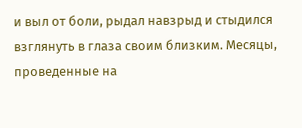и выл от боли, рыдал навзрыд и стыдился взглянуть в глаза своим близким. Месяцы, проведенные на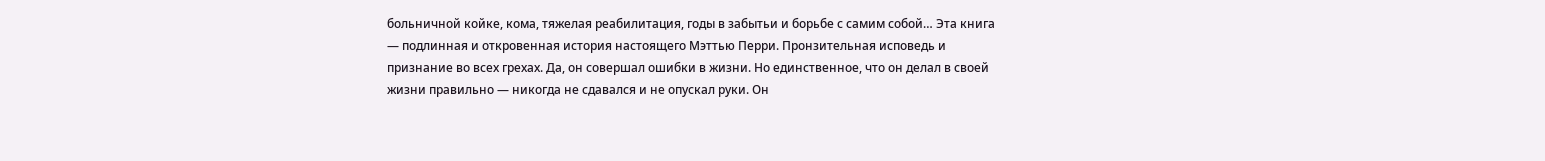больничной койке, кома, тяжелая реабилитация, годы в забытьи и борьбе с самим собой… Эта книга — подлинная и откровенная история настоящего Мэттью Перри. Пронзительная исповедь и признание во всех грехах. Да, он совершал ошибки в жизни. Но единственное, что он делал в своей жизни правильно — никогда не сдавался и не опускал руки. Он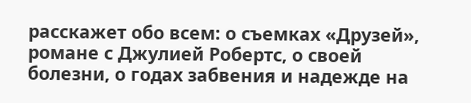расскажет обо всем: о съемках «Друзей», романе с Джулией Робертс, о своей болезни, о годах забвения и надежде на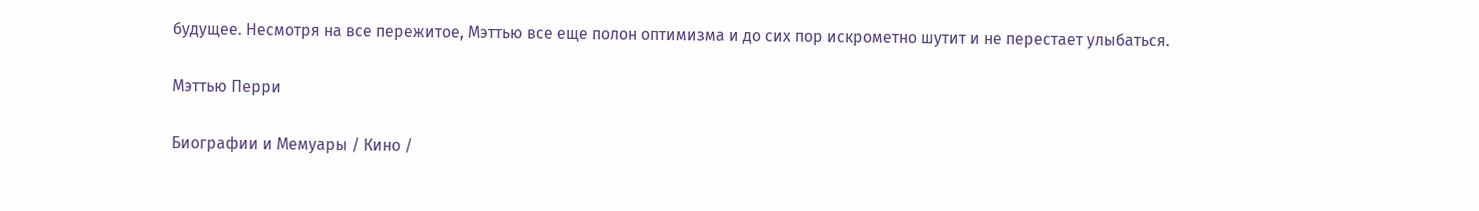будущее. Несмотря на все пережитое, Мэттью все еще полон оптимизма и до сих пор искрометно шутит и не перестает улыбаться.

Мэттью Перри

Биографии и Мемуары / Кино /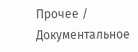Прочее / Документальное